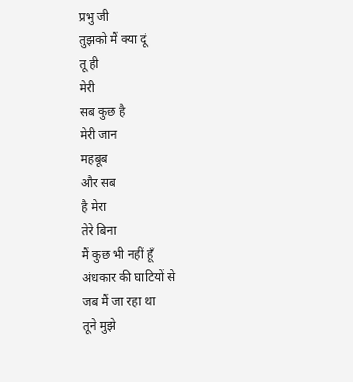प्रभु जी
तुझको मैं क्या दूं
तू ही
मेरी
सब कुछ है
मेरी जान
महबूब
और सब
है मेरा
तेरे बिना
मैं कुछ भी नहीं हूँ
अंधकार की घाटियों से
जब मैं जा रहा था
तूने मुझे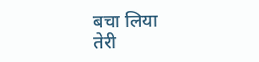बचा लिया
तेरी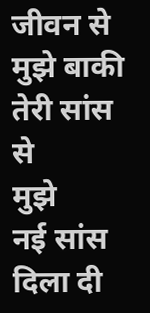जीवन से
मुझे बाकी
तेरी सांस से
मुझे
नई सांस
दिला दी